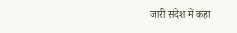जारी संदेश में कहा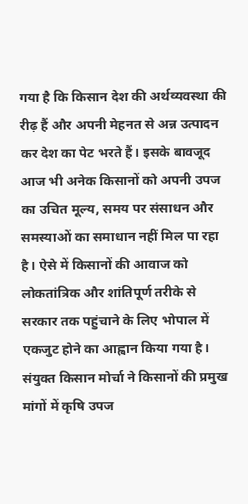गया है कि किसान देश की अर्थव्यवस्था की रीढ़ हैं और अपनी मेहनत से अन्न उत्पादन कर देश का पेट भरते हैं। इसके बावजूद आज भी अनेक किसानों को अपनी उपज का उचित मूल्य, समय पर संसाधन और समस्याओं का समाधान नहीं मिल पा रहा है। ऐसे में किसानों की आवाज को लोकतांत्रिक और शांतिपूर्ण तरीके से सरकार तक पहुंचाने के लिए भोपाल में एकजुट होने का आह्वान किया गया है।
संयुक्त किसान मोर्चा ने किसानों की प्रमुख मांगों में कृषि उपज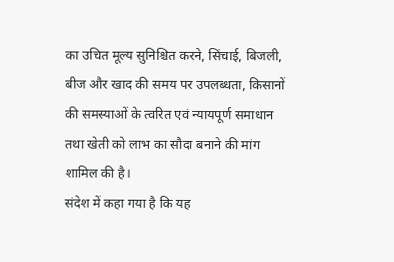का उचित मूल्य सुनिश्चित करने, सिंचाई, बिजली, बीज और खाद की समय पर उपलब्धता, किसानों की समस्याओं के त्वरित एवं न्यायपूर्ण समाधान तथा खेती को लाभ का सौदा बनाने की मांग शामिल की है।
संदेश में कहा गया है कि यह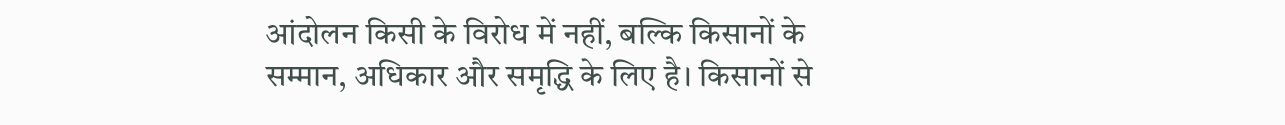आंदोलन किसी के विरोध में नहीं, बल्कि किसानों के सम्मान, अधिकार और समृद्धि के लिए है। किसानों से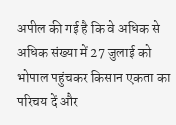अपील की गई है कि वे अधिक से अधिक संख्या में 27 जुलाई को भोपाल पहुंचकर किसान एकता का परिचय दें और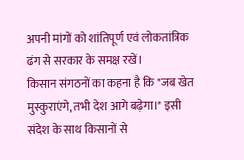अपनी मांगों को शांतिपूर्ण एवं लोकतांत्रिक ढंग से सरकार के समक्ष रखें।
किसान संगठनों का कहना है कि "जब खेत मुस्कुराएंगे, तभी देश आगे बढ़ेगा।" इसी संदेश के साथ किसानों से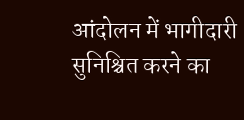आंदोलन में भागीदारी सुनिश्चित करने का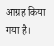आग्रह किया गया है।